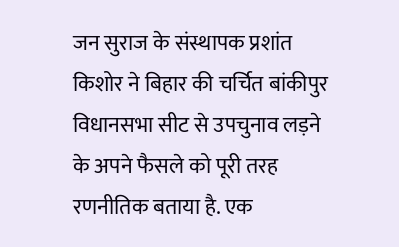जन सुराज के संस्थापक प्रशांत किशोर ने बिहार की चर्चित बांकीपुर विधानसभा सीट से उपचुनाव लड़ने के अपने फैसले को पूरी तरह रणनीतिक बताया है. एक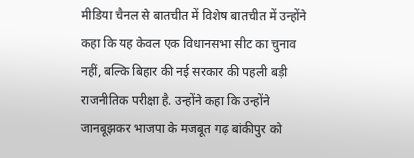मीडिया चैनल से बातचीत में विशेष बातचीत में उन्होंने कहा कि यह केवल एक विधानसभा सीट का चुनाव नहीं, बल्कि बिहार की नई सरकार की पहली बड़ी राजनीतिक परीक्षा है. उन्होंने कहा कि उन्होंने जानबूझकर भाजपा के मजबूत गढ़ बांकीपुर को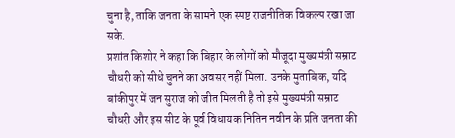चुना है, ताकि जनता के सामने एक स्पष्ट राजनीतिक विकल्प रखा जा सके.
प्रशांत किशोर ने कहा कि बिहार के लोगों को मौजूदा मुख्यमंत्री सम्राट चौधरी को सीधे चुनने का अवसर नहीं मिला. उनके मुताबिक, यदि बांकीपुर में जन सुराज को जीत मिलती है तो इसे मुख्यमंत्री सम्राट चौधरी और इस सीट के पूर्व विधायक नितिन नवीन के प्रति जनता की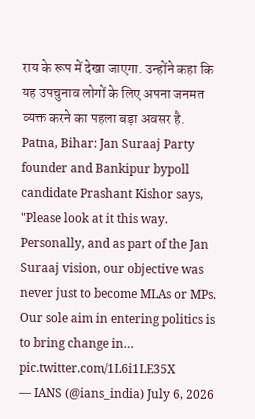राय के रूप में देखा जाएगा. उन्होंने कहा कि यह उपचुनाव लोगों के लिए अपना जनमत व्यक्त करने का पहला बड़ा अवसर है.
Patna, Bihar: Jan Suraaj Party founder and Bankipur bypoll candidate Prashant Kishor says, "Please look at it this way. Personally, and as part of the Jan Suraaj vision, our objective was never just to become MLAs or MPs. Our sole aim in entering politics is to bring change in… pic.twitter.com/1L6i1LE35X
— IANS (@ians_india) July 6, 2026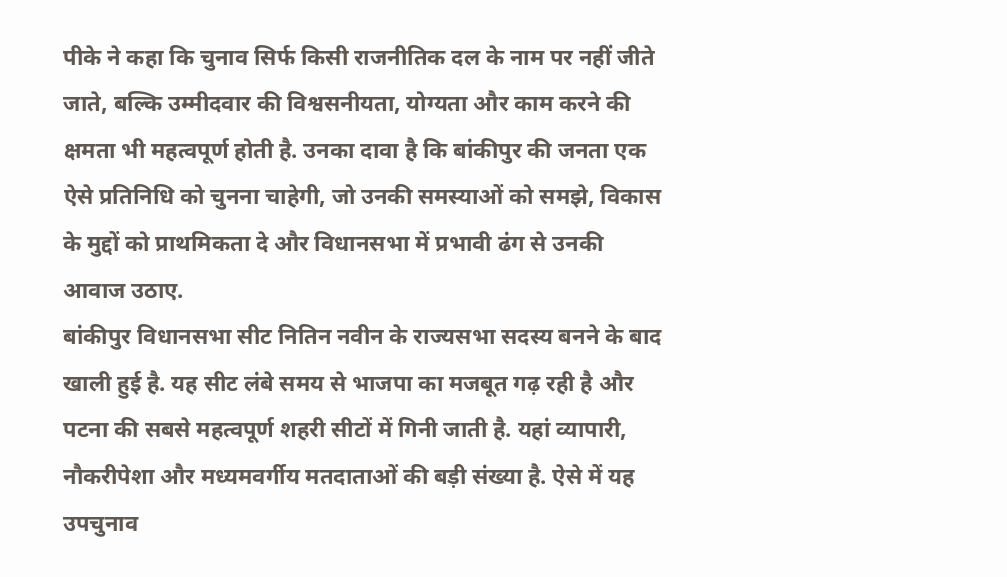पीके ने कहा कि चुनाव सिर्फ किसी राजनीतिक दल के नाम पर नहीं जीते जाते, बल्कि उम्मीदवार की विश्वसनीयता, योग्यता और काम करने की क्षमता भी महत्वपूर्ण होती है. उनका दावा है कि बांकीपुर की जनता एक ऐसे प्रतिनिधि को चुनना चाहेगी, जो उनकी समस्याओं को समझे, विकास के मुद्दों को प्राथमिकता दे और विधानसभा में प्रभावी ढंग से उनकी आवाज उठाए.
बांकीपुर विधानसभा सीट नितिन नवीन के राज्यसभा सदस्य बनने के बाद खाली हुई है. यह सीट लंबे समय से भाजपा का मजबूत गढ़ रही है और पटना की सबसे महत्वपूर्ण शहरी सीटों में गिनी जाती है. यहां व्यापारी, नौकरीपेशा और मध्यमवर्गीय मतदाताओं की बड़ी संख्या है. ऐसे में यह उपचुनाव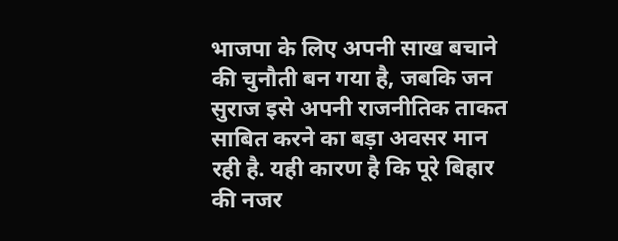भाजपा के लिए अपनी साख बचाने की चुनौती बन गया है, जबकि जन सुराज इसे अपनी राजनीतिक ताकत साबित करने का बड़ा अवसर मान रही है. यही कारण है कि पूरे बिहार की नजर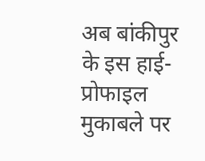अब बांकीपुर के इस हाई-प्रोफाइल मुकाबले पर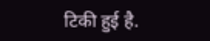टिकी हुई है.